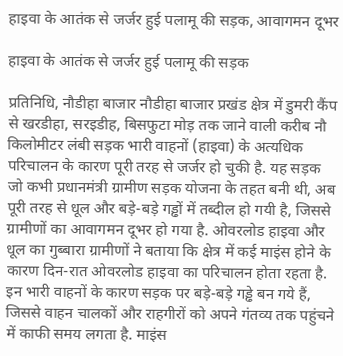हाइवा के आतंक से जर्जर हुई पलामू की सड़क, आवागमन दूभर

हाइवा के आतंक से जर्जर हुई पलामू की सड़क

प्रतिनिधि, नौडीहा बाजार नौडीहा बाजार प्रखंड क्षेत्र में डुमरी कैंप से खरडीहा, सरइडीह, बिसफुटा मोड़ तक जाने वाली करीब नौ किलोमीटर लंबी सड़क भारी वाहनों (हाइवा) के अत्यधिक परिचालन के कारण पूरी तरह से जर्जर हो चुकी है. यह सड़क जो कभी प्रधानमंत्री ग्रामीण सड़क योजना के तहत बनी थी, अब पूरी तरह से धूल और बड़े-बड़े गड्ढों में तब्दील हो गयी है, जिससे ग्रामीणों का आवागमन दूभर हो गया है. ओवरलोड हाइवा और धूल का गुब्बारा ग्रामीणों ने बताया कि क्षेत्र में कई माइंस होने के कारण दिन-रात ओवरलोड हाइवा का परिचालन होता रहता है. इन भारी वाहनों के कारण सड़क पर बड़े-बड़े गड्ढे बन गये हैं, जिससे वाहन चालकों और राहगीरों को अपने गंतव्य तक पहुंचने में काफी समय लगता है. माइंस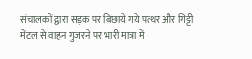संचालकों द्वारा सड़क पर बिछाये गये पत्थर और गिट्टी मेंटल से वाहन गुजरने पर भारी मात्रा में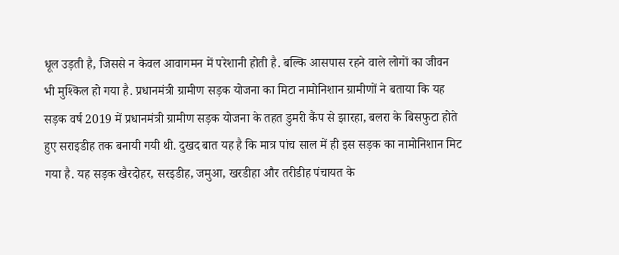धूल उड़ती है, जिससे न केवल आवागमन में परेशानी होती है. बल्कि आसपास रहने वाले लोगों का जीवन भी मुश्किल हो गया है. प्रधानमंत्री ग्रामीण सड़क योजना का मिटा नामोनिशान ग्रामीणों ने बताया कि यह सड़क वर्ष 2019 में प्रधानमंत्री ग्रामीण सड़क योजना के तहत डुमरी कैंप से झारहा, बलरा के बिसफुटा होते हुए सराइडीह तक बनायी गयी थी. दुखद बात यह है कि मात्र पांच साल में ही इस सड़क का नामोनिशान मिट गया है. यह सड़क खैरदोहर, सरइडीह, जमुआ, खरडीहा और तरीडीह पंचायत के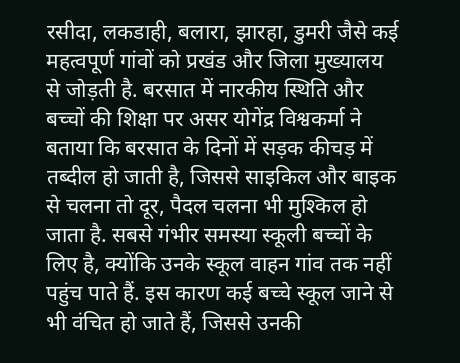रसीदा, लकडाही, बलारा, झारहा, डुमरी जैसे कई महत्वपूर्ण गांवों को प्रखंड और जिला मुख्यालय से जोड़ती है. बरसात में नारकीय स्थिति और बच्चों की शिक्षा पर असर योगेंद्र विश्वकर्मा ने बताया कि बरसात के दिनों में सड़क कीचड़ में तब्दील हो जाती है, जिससे साइकिल और बाइक से चलना तो दूर, पैदल चलना भी मुश्किल हो जाता है. सबसे गंभीर समस्या स्कूली बच्चों के लिए है, क्योंकि उनके स्कूल वाहन गांव तक नहीं पहुंच पाते हैं. इस कारण कई बच्चे स्कूल जाने से भी वंचित हो जाते हैं, जिससे उनकी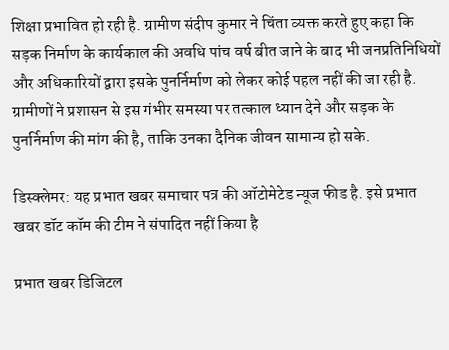शिक्षा प्रभावित हो रही है. ग्रामीण संदीप कुमार ने चिंता व्यक्त करते हुए कहा कि सड़क निर्माण के कार्यकाल की अवधि पांच वर्ष बीत जाने के बाद भी जनप्रतिनिधियों और अधिकारियों द्वारा इसके पुनर्निर्माण को लेकर कोई पहल नहीं की जा रही है. ग्रामीणों ने प्रशासन से इस गंभीर समस्या पर तत्काल ध्यान देने और सड़क के पुनर्निर्माण की मांग की है, ताकि उनका दैनिक जीवन सामान्य हो सके.

डिस्क्लेमर: यह प्रभात खबर समाचार पत्र की ऑटोमेटेड न्यूज फीड है. इसे प्रभात खबर डॉट कॉम की टीम ने संपादित नहीं किया है

प्रभात खबर डिजिटल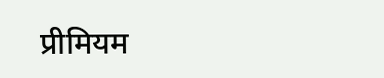प्रीमियम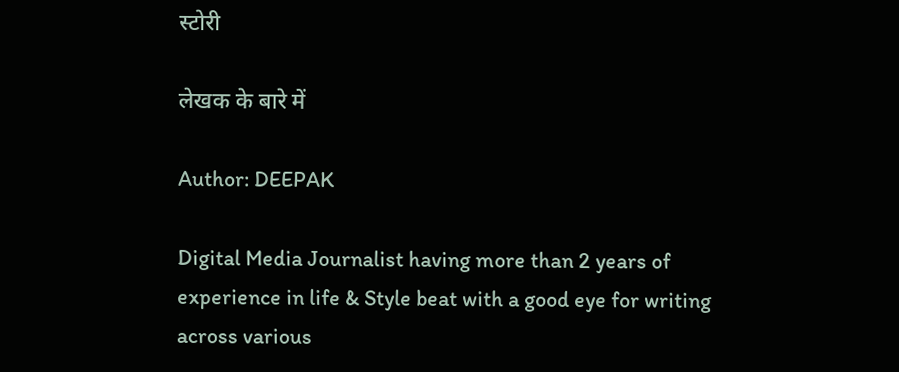स्टोरी

लेखक के बारे में

Author: DEEPAK

Digital Media Journalist having more than 2 years of experience in life & Style beat with a good eye for writing across various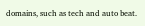domains, such as tech and auto beat.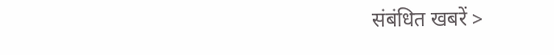संबंधित खबरें >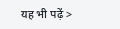यह भी पढ़ें >